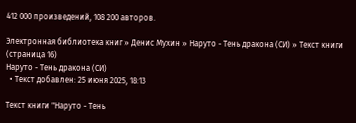412 000 произведений, 108 200 авторов.

Электронная библиотека книг » Денис Мухин » Наруто - Тень дракона (СИ) » Текст книги (страница 16)
Наруто - Тень дракона (СИ)
  • Текст добавлен: 25 июня 2025, 18:13

Текст книги "Наруто - Тень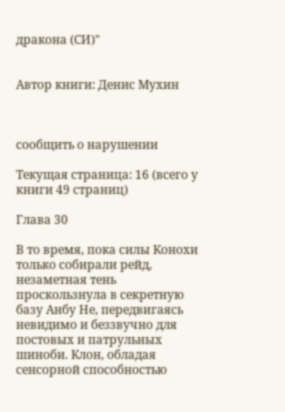дракона (СИ)"


Автор книги: Денис Мухин



сообщить о нарушении

Текущая страница: 16 (всего у книги 49 страниц)

Глава 30

В то время, пока силы Конохи только собирали рейд, незаметная тень проскользнула в секретную базу Анбу Не, передвигаясь невидимо и беззвучно для постовых и патрульных шиноби. Клон, обладая сенсорной способностью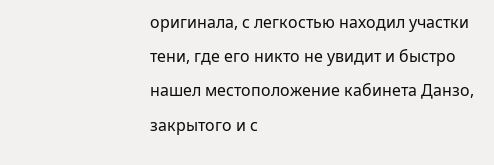оригинала, с легкостью находил участки тени, где его никто не увидит и быстро нашел местоположение кабинета Данзо, закрытого и с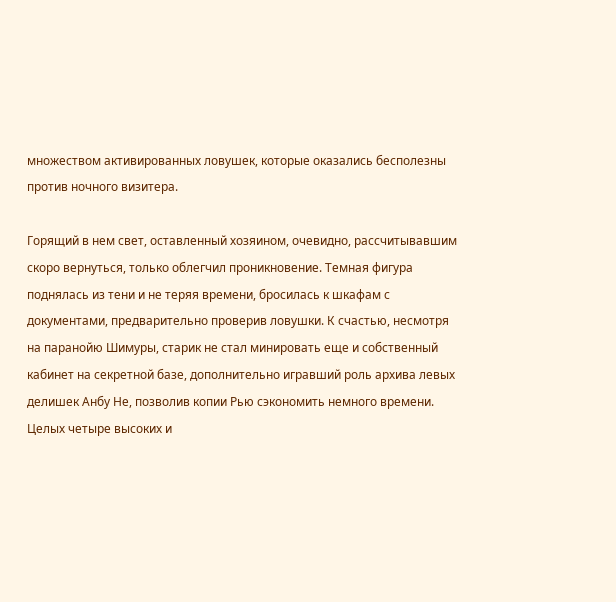множеством активированных ловушек, которые оказались бесполезны против ночного визитера.

Горящий в нем свет, оставленный хозяином, очевидно, рассчитывавшим скоро вернуться, только облегчил проникновение. Темная фигура поднялась из тени и не теряя времени, бросилась к шкафам с документами, предварительно проверив ловушки. К счастью, несмотря на паранойю Шимуры, старик не стал минировать еще и собственный кабинет на секретной базе, дополнительно игравший роль архива левых делишек Анбу Не, позволив копии Рью сэкономить немного времени. Целых четыре высоких и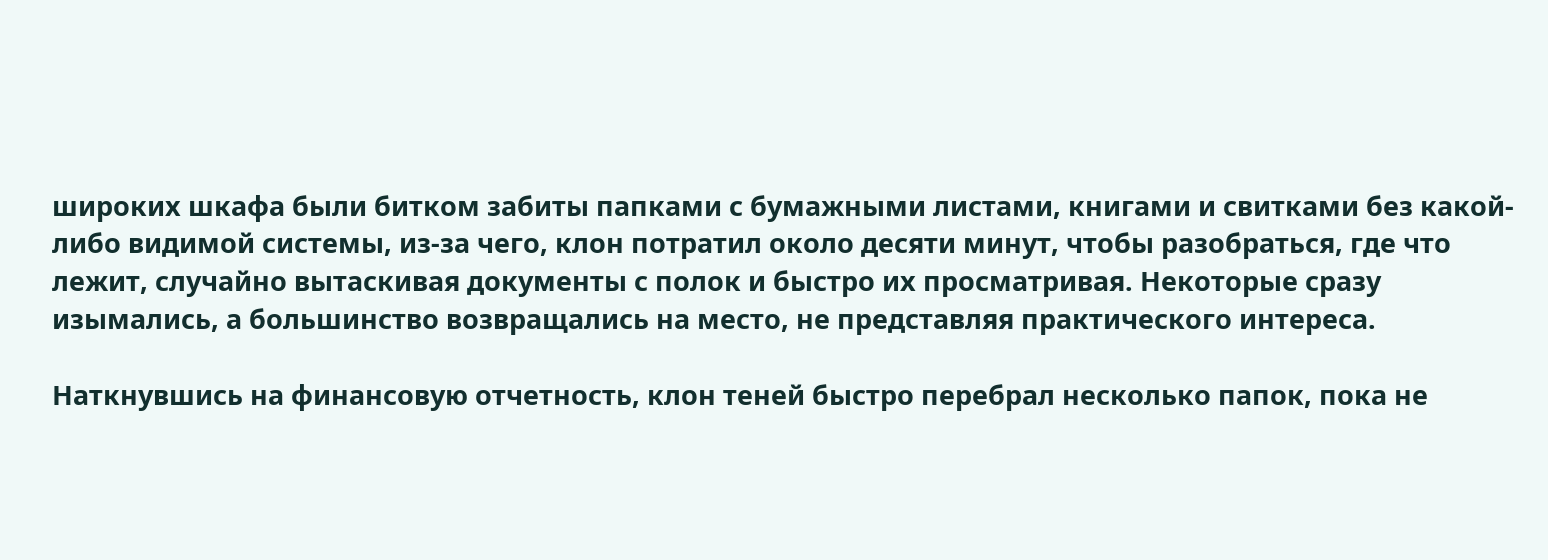широких шкафа были битком забиты папками с бумажными листами, книгами и свитками без какой-либо видимой системы, из-за чего, клон потратил около десяти минут, чтобы разобраться, где что лежит, случайно вытаскивая документы с полок и быстро их просматривая. Некоторые сразу изымались, а большинство возвращались на место, не представляя практического интереса.

Наткнувшись на финансовую отчетность, клон теней быстро перебрал несколько папок, пока не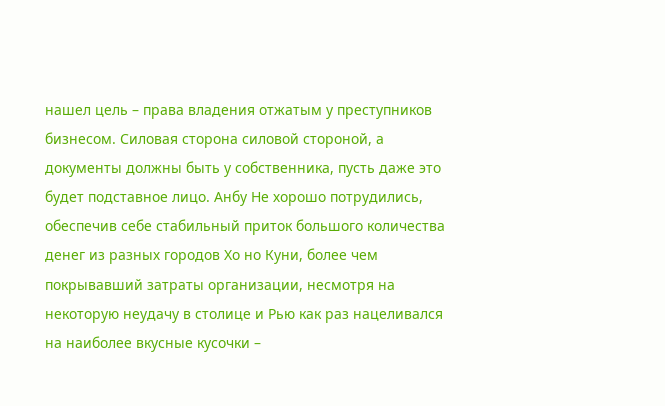нашел цель – права владения отжатым у преступников бизнесом. Силовая сторона силовой стороной, а документы должны быть у собственника, пусть даже это будет подставное лицо. Анбу Не хорошо потрудились, обеспечив себе стабильный приток большого количества денег из разных городов Хо но Куни, более чем покрывавший затраты организации, несмотря на некоторую неудачу в столице и Рью как раз нацеливался на наиболее вкусные кусочки –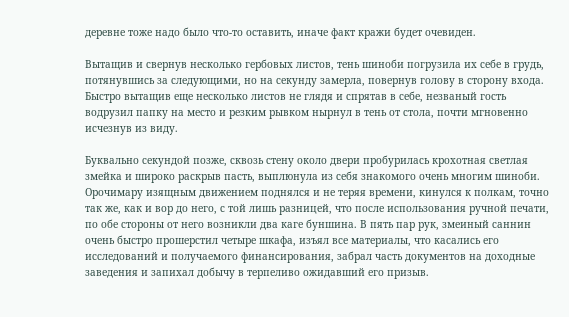деревне тоже надо было что-то оставить, иначе факт кражи будет очевиден.

Вытащив и свернув несколько гербовых листов, тень шиноби погрузила их себе в грудь, потянувшись за следующими, но на секунду замерла, повернув голову в сторону входа. Быстро вытащив еще несколько листов не глядя и спрятав в себе, незваный гость водрузил папку на место и резким рывком нырнул в тень от стола, почти мгновенно исчезнув из виду.

Буквально секундой позже, сквозь стену около двери пробурилась крохотная светлая змейка и широко раскрыв пасть, выплюнула из себя знакомого очень многим шиноби. Орочимару изящным движением поднялся и не теряя времени, кинулся к полкам, точно так же, как и вор до него, с той лишь разницей, что после использования ручной печати, по обе стороны от него возникли два каге буншина. В пять пар рук, змеиный саннин очень быстро прошерстил четыре шкафа, изъял все материалы, что касались его исследований и получаемого финансирования, забрал часть документов на доходные заведения и запихал добычу в терпеливо ожидавший его призыв.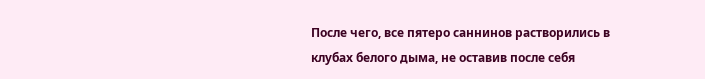После чего, все пятеро саннинов растворились в клубах белого дыма, не оставив после себя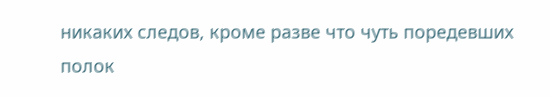никаких следов, кроме разве что чуть поредевших полок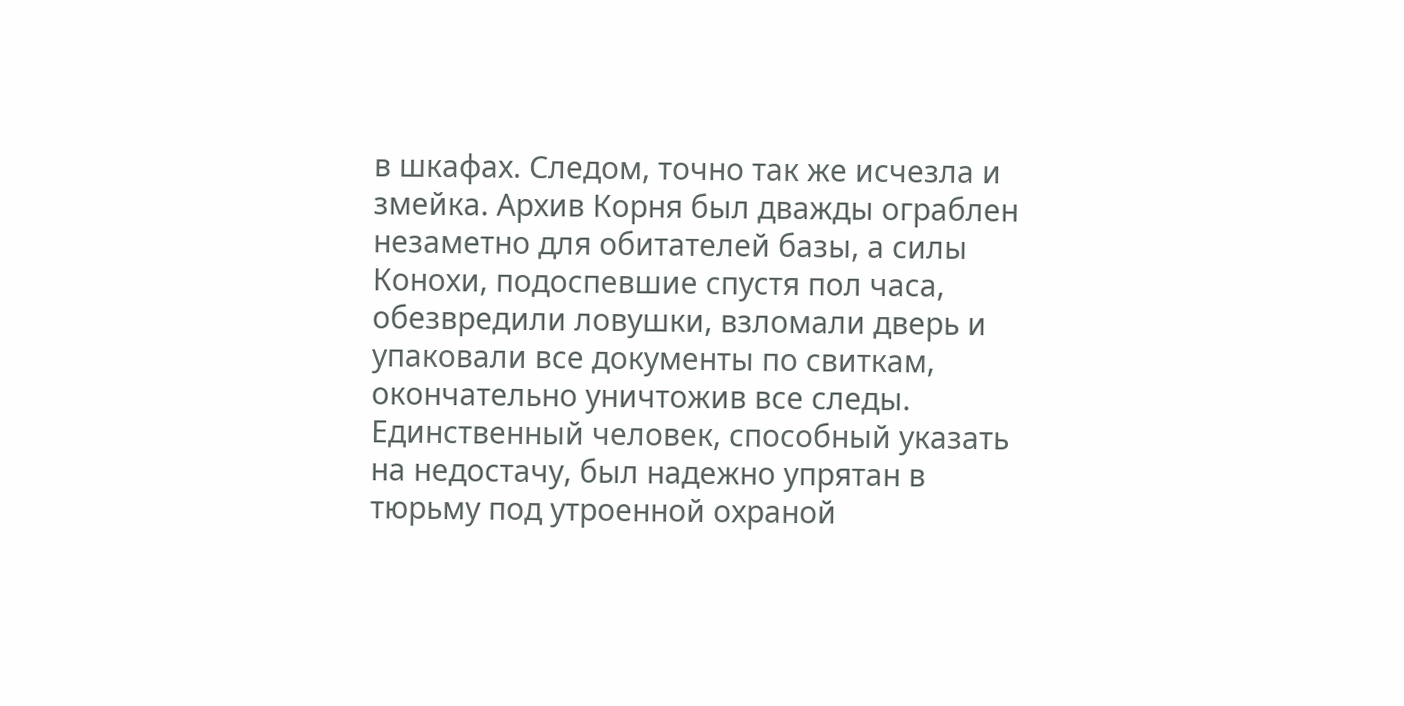в шкафах. Следом, точно так же исчезла и змейка. Архив Корня был дважды ограблен незаметно для обитателей базы, а силы Конохи, подоспевшие спустя пол часа, обезвредили ловушки, взломали дверь и упаковали все документы по свиткам, окончательно уничтожив все следы. Единственный человек, способный указать на недостачу, был надежно упрятан в тюрьму под утроенной охраной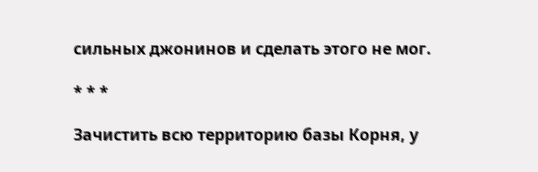сильных джонинов и сделать этого не мог.

* * *

Зачистить всю территорию базы Корня, у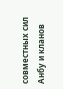совместных сил Анбу и кланов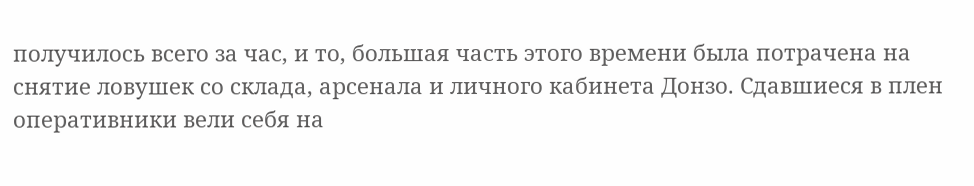получилось всего за час, и то, большая часть этого времени была потрачена на снятие ловушек со склада, арсенала и личного кабинета Донзо. Сдавшиеся в плен оперативники вели себя на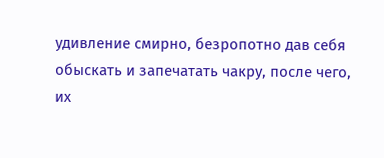удивление смирно, безропотно дав себя обыскать и запечатать чакру, после чего, их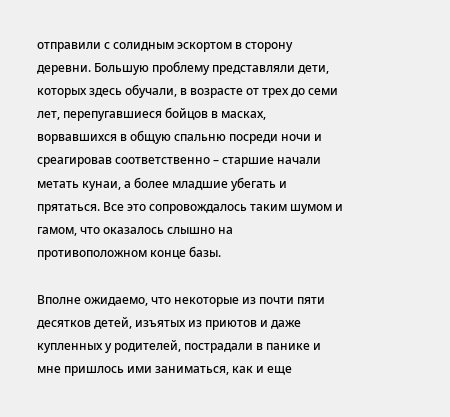отправили с солидным эскортом в сторону деревни. Большую проблему представляли дети, которых здесь обучали, в возрасте от трех до семи лет, перепугавшиеся бойцов в масках, ворвавшихся в общую спальню посреди ночи и среагировав соответственно – старшие начали метать кунаи, а более младшие убегать и прятаться. Все это сопровождалось таким шумом и гамом, что оказалось слышно на противоположном конце базы.

Вполне ожидаемо, что некоторые из почти пяти десятков детей, изъятых из приютов и даже купленных у родителей, пострадали в панике и мне пришлось ими заниматься, как и еще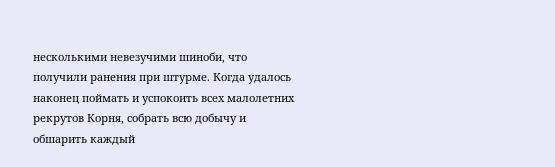несколькими невезучими шиноби, что получили ранения при штурме. Когда удалось наконец поймать и успокоить всех малолетних рекрутов Корня, собрать всю добычу и обшарить каждый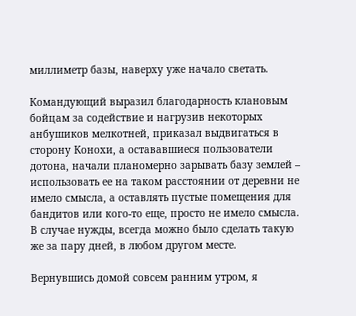миллиметр базы, наверху уже начало светать.

Командующий выразил благодарность клановым бойцам за содействие и нагрузив некоторых анбушиков мелкотней, приказал выдвигаться в сторону Конохи, а остававшиеся пользователи дотона, начали планомерно зарывать базу землей – использовать ее на таком расстоянии от деревни не имело смысла, а оставлять пустые помещения для бандитов или кого-то еще, просто не имело смысла. В случае нужды, всегда можно было сделать такую же за пару дней, в любом другом месте.

Вернувшись домой совсем ранним утром, я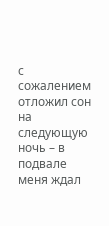с сожалением отложил сон на следующую ночь – в подвале меня ждал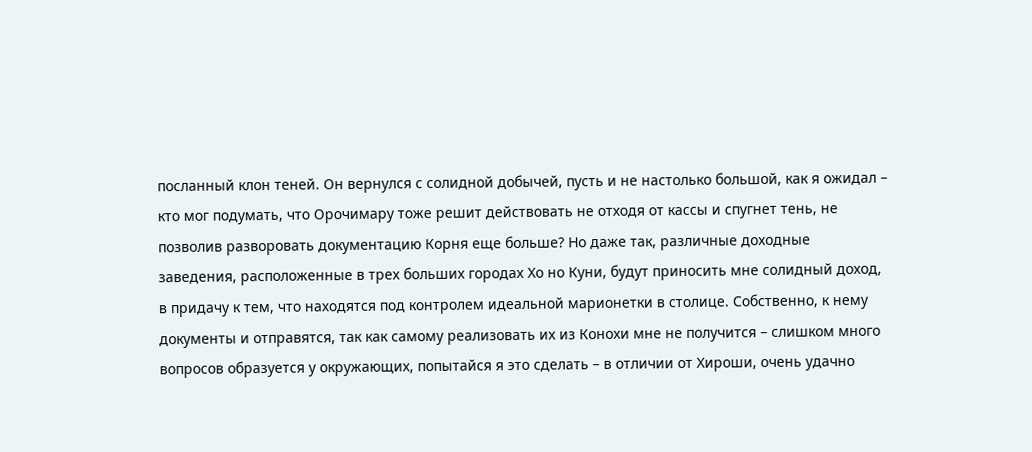посланный клон теней. Он вернулся с солидной добычей, пусть и не настолько большой, как я ожидал – кто мог подумать, что Орочимару тоже решит действовать не отходя от кассы и спугнет тень, не позволив разворовать документацию Корня еще больше? Но даже так, различные доходные заведения, расположенные в трех больших городах Хо но Куни, будут приносить мне солидный доход, в придачу к тем, что находятся под контролем идеальной марионетки в столице. Собственно, к нему документы и отправятся, так как самому реализовать их из Конохи мне не получится – слишком много вопросов образуется у окружающих, попытайся я это сделать – в отличии от Хироши, очень удачно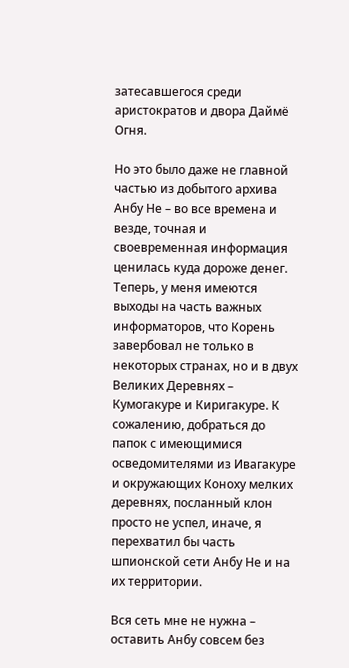затесавшегося среди аристократов и двора Даймё Огня.

Но это было даже не главной частью из добытого архива Анбу Не – во все времена и везде, точная и своевременная информация ценилась куда дороже денег. Теперь, у меня имеются выходы на часть важных информаторов, что Корень завербовал не только в некоторых странах, но и в двух Великих Деревнях – Кумогакуре и Киригакуре. К сожалению, добраться до папок с имеющимися осведомителями из Ивагакуре и окружающих Коноху мелких деревнях, посланный клон просто не успел, иначе, я перехватил бы часть шпионской сети Анбу Не и на их территории.

Вся сеть мне не нужна – оставить Анбу совсем без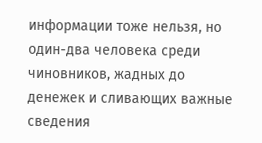информации тоже нельзя, но один-два человека среди чиновников, жадных до денежек и сливающих важные сведения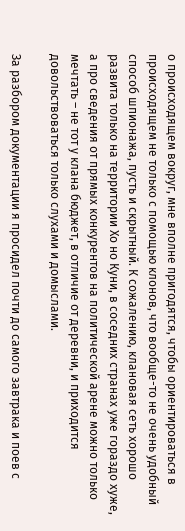о происходящем вокруг, мне вполне пригодятся, чтобы ориентироваться в происходящем не только с помощью клонов, что вообще-то не очень удобный способ шпионажа, пусть и скрытный. К сожалению, клановая сеть хорошо развита только на территории Хо но Куни, в соседних странах уже гораздо хуже, а про сведения от прямых конкурентов на политической арене можно только мечтать – не тот у клана бюджет, в отличие от деревни, и приходится довольствоваться только слухами и домыслами.

За разбором документации я просидел почти до самого завтрака и поев с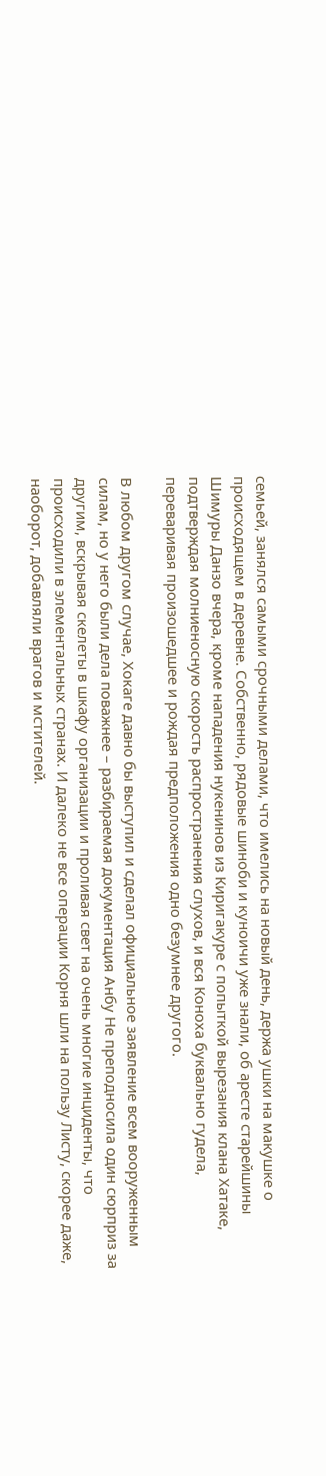семьей, занялся самыми срочными делами, что имелись на новый день, держа ушки на макушке о происходящем в деревне. Собственно, рядовые шиноби и куноичи уже знали, об аресте старейшины Шимуры Данзо вчера, кроме нападения нукенинов из Киригакуре с попыткой вырезания клана Хатаке, подтверждая молниеносную скорость распространения слухов, и вся Коноха буквально гудела, переваривая произошедшее и рождая предположения одно безумнее другого.

В любом другом случае, Хокаге давно бы выступил и сделал официальное заявление всем вооруженным силам, но у него были дела поважнее – разбираемая документация Анбу Не преподносила один сюрприз за другим, вскрывая скелеты в шкафу организации и проливая свет на очень многие инциденты, что происходили в элементальных странах. И далеко не все операции Корня шли на пользу Листу, скорее даже, наоборот, добавляли врагов и мстителей.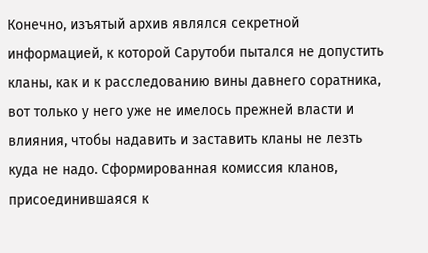Конечно, изъятый архив являлся секретной информацией, к которой Сарутоби пытался не допустить кланы, как и к расследованию вины давнего соратника, вот только у него уже не имелось прежней власти и влияния, чтобы надавить и заставить кланы не лезть куда не надо. Сформированная комиссия кланов, присоединившаяся к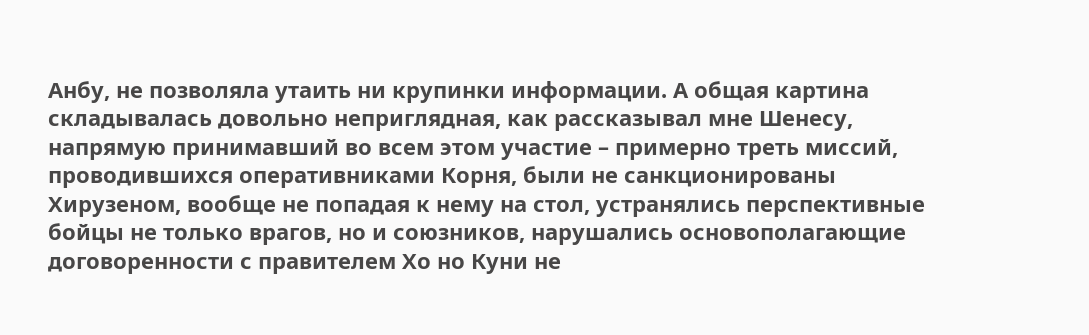Анбу, не позволяла утаить ни крупинки информации. А общая картина складывалась довольно неприглядная, как рассказывал мне Шенесу, напрямую принимавший во всем этом участие – примерно треть миссий, проводившихся оперативниками Корня, были не санкционированы Хирузеном, вообще не попадая к нему на стол, устранялись перспективные бойцы не только врагов, но и союзников, нарушались основополагающие договоренности с правителем Хо но Куни не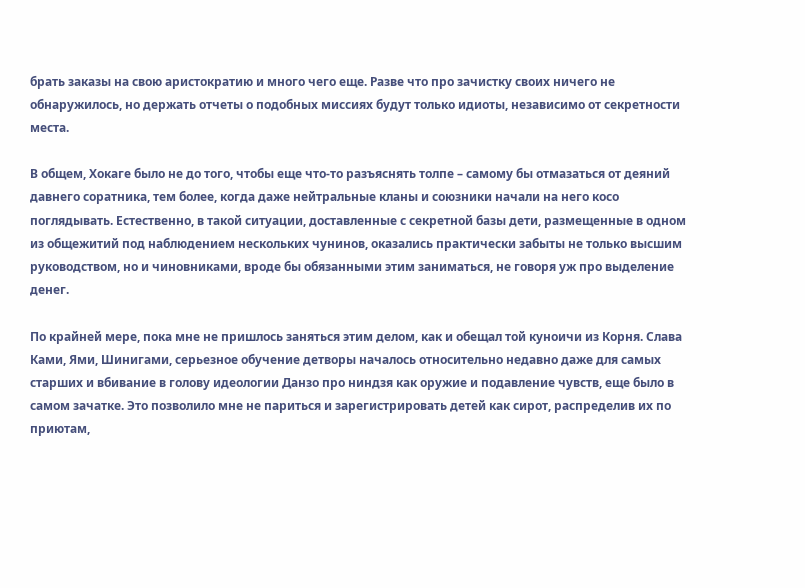брать заказы на свою аристократию и много чего еще. Разве что про зачистку своих ничего не обнаружилось, но держать отчеты о подобных миссиях будут только идиоты, независимо от секретности места.

В общем, Хокаге было не до того, чтобы еще что-то разъяснять толпе – самому бы отмазаться от деяний давнего соратника, тем более, когда даже нейтральные кланы и союзники начали на него косо поглядывать. Естественно, в такой ситуации, доставленные с секретной базы дети, размещенные в одном из общежитий под наблюдением нескольких чунинов, оказались практически забыты не только высшим руководством, но и чиновниками, вроде бы обязанными этим заниматься, не говоря уж про выделение денег.

По крайней мере, пока мне не пришлось заняться этим делом, как и обещал той куноичи из Корня. Слава Ками, Ями, Шинигами, серьезное обучение детворы началось относительно недавно даже для самых старших и вбивание в голову идеологии Данзо про ниндзя как оружие и подавление чувств, еще было в самом зачатке. Это позволило мне не париться и зарегистрировать детей как сирот, распределив их по приютам,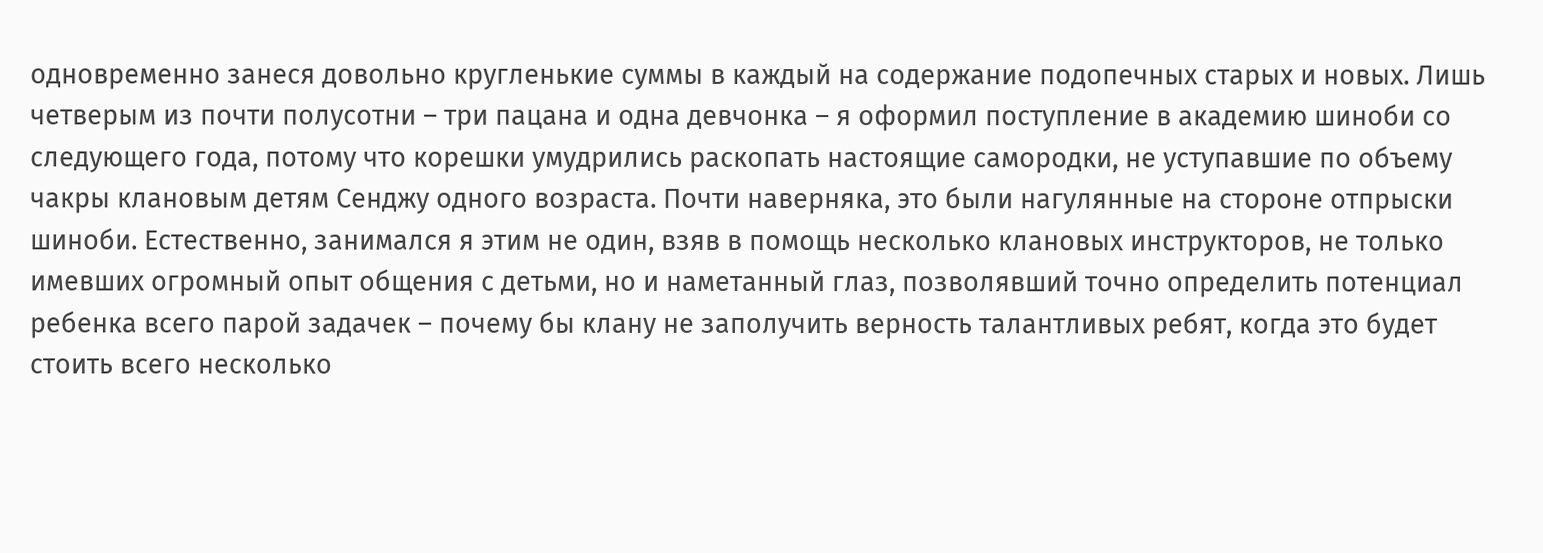одновременно занеся довольно кругленькие суммы в каждый на содержание подопечных старых и новых. Лишь четверым из почти полусотни – три пацана и одна девчонка – я оформил поступление в академию шиноби со следующего года, потому что корешки умудрились раскопать настоящие самородки, не уступавшие по объему чакры клановым детям Сенджу одного возраста. Почти наверняка, это были нагулянные на стороне отпрыски шиноби. Естественно, занимался я этим не один, взяв в помощь несколько клановых инструкторов, не только имевших огромный опыт общения с детьми, но и наметанный глаз, позволявший точно определить потенциал ребенка всего парой задачек – почему бы клану не заполучить верность талантливых ребят, когда это будет стоить всего несколько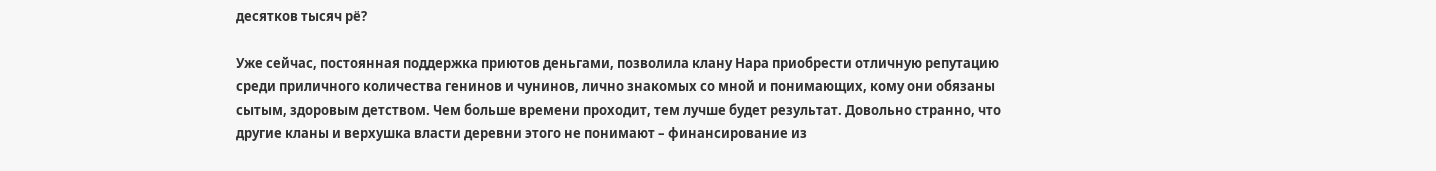десятков тысяч рё?

Уже сейчас, постоянная поддержка приютов деньгами, позволила клану Нара приобрести отличную репутацию среди приличного количества генинов и чунинов, лично знакомых со мной и понимающих, кому они обязаны сытым, здоровым детством. Чем больше времени проходит, тем лучше будет результат. Довольно странно, что другие кланы и верхушка власти деревни этого не понимают – финансирование из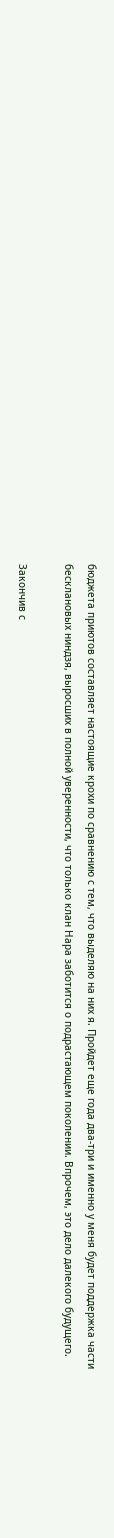бюджета приютов составляет настоящие крохи по сравнению с тем, что выделяю на них я. Пройдет еще года два-три и именно у меня будет поддержка части бесклановых ниндзя, выросших в полной уверенности, что только клан Нара заботится о подрастающем поколении. Впрочем, это дело далекого будущего.

Закончив с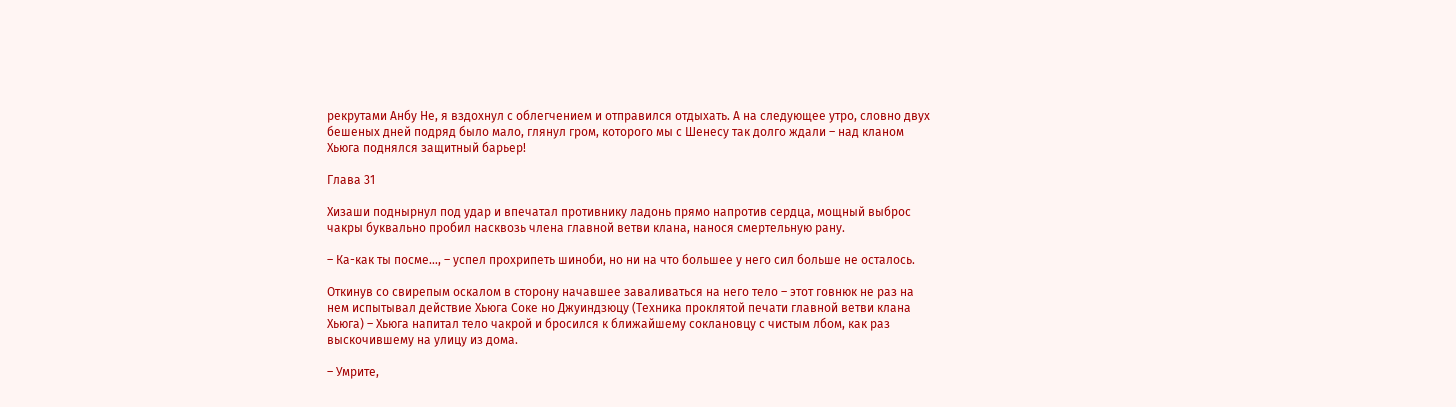рекрутами Анбу Не, я вздохнул с облегчением и отправился отдыхать. А на следующее утро, словно двух бешеных дней подряд было мало, глянул гром, которого мы с Шенесу так долго ждали – над кланом Хьюга поднялся защитный барьер!

Глава 31

Хизаши поднырнул под удар и впечатал противнику ладонь прямо напротив сердца, мощный выброс чакры буквально пробил насквозь члена главной ветви клана, нанося смертельную рану.

– Ка-как ты посме…, – успел прохрипеть шиноби, но ни на что большее у него сил больше не осталось.

Откинув со свирепым оскалом в сторону начавшее заваливаться на него тело – этот говнюк не раз на нем испытывал действие Хьюга Соке но Джуиндзюцу (Техника проклятой печати главной ветви клана Хьюга) – Хьюга напитал тело чакрой и бросился к ближайшему соклановцу с чистым лбом, как раз выскочившему на улицу из дома.

– Умрите,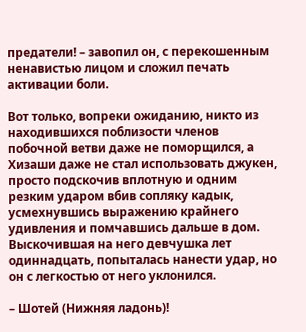предатели! – завопил он, с перекошенным ненавистью лицом и сложил печать активации боли.

Вот только, вопреки ожиданию, никто из находившихся поблизости членов побочной ветви даже не поморщился, а Хизаши даже не стал использовать джукен, просто подскочив вплотную и одним резким ударом вбив сопляку кадык, усмехнувшись выражению крайнего удивления и помчавшись дальше в дом. Выскочившая на него девчушка лет одиннадцать, попыталась нанести удар, но он с легкостью от него уклонился.

– Шотей (Нижняя ладонь)!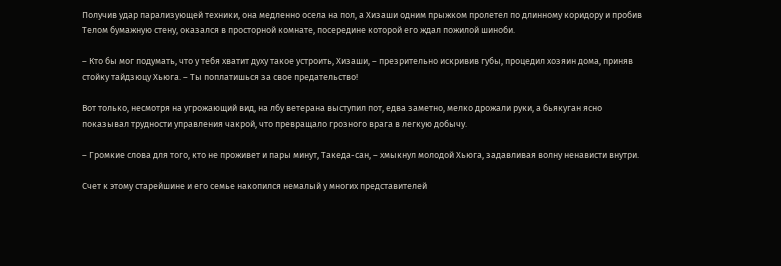Получив удар парализующей техники, она медленно осела на пол, а Хизаши одним прыжком пролетел по длинному коридору и пробив Телом бумажную стену, оказался в просторной комнате, посередине которой его ждал пожилой шиноби.

– Кто бы мог подумать, что у тебя хватит духу такое устроить, Хизаши, – презрительно искривив губы, процедил хозяин дома, приняв стойку тайдзюцу Хьюга. – Ты поплатишься за свое предательство!

Вот только, несмотря на угрожающий вид, на лбу ветерана выступил пот, едва заметно, мелко дрожали руки, а бьякуган ясно показывал трудности управления чакрой, что превращало грозного врага в легкую добычу.

– Громкие слова для того, кто не проживет и пары минут, Такеда-сан, – хмыкнул молодой Хьюга, задавливая волну ненависти внутри.

Счет к этому старейшине и его семье накопился немалый у многих представителей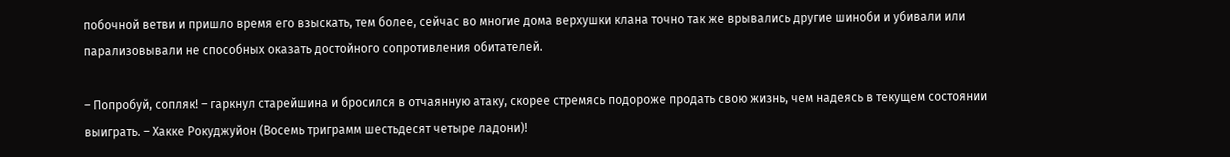побочной ветви и пришло время его взыскать, тем более, сейчас во многие дома верхушки клана точно так же врывались другие шиноби и убивали или парализовывали не способных оказать достойного сопротивления обитателей.

– Попробуй, сопляк! – гаркнул старейшина и бросился в отчаянную атаку, скорее стремясь подороже продать свою жизнь, чем надеясь в текущем состоянии выиграть. – Хакке Рокуджуйон (Восемь триграмм шестьдесят четыре ладони)!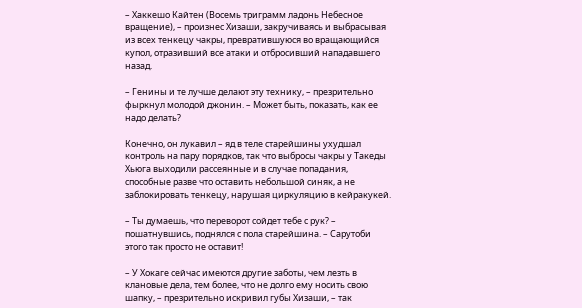– Хаккешо Кайтен (Восемь триграмм ладонь Небесное вращение), – произнес Хизаши, закручиваясь и выбрасывая из всех тенкецу чакры, превратившуюся во вращающийся купол, отразивший все атаки и отбросивший нападавшего назад.

– Генины и те лучше делают эту технику, – презрительно фыркнул молодой джонин. – Может быть, показать, как ее надо делать?

Конечно, он лукавил – яд в теле старейшины ухудшал контроль на пару порядков, так что выбросы чакры у Такеды Хьюга выходили рассеянные и в случае попадания, способные разве что оставить небольшой синяк, а не заблокировать тенкецу, нарушая циркуляцию в кейракукей.

– Ты думаешь, что переворот сойдет тебе с рук? – пошатнувшись, поднялся с пола старейшина. – Сарутоби этого так просто не оставит!

– У Хокаге сейчас имеются другие заботы, чем лезть в клановые дела, тем более, что не долго ему носить свою шапку, – презрительно искривил губы Хизаши, – так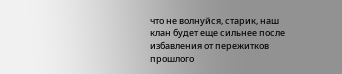что не волнуйся, старик, наш клан будет еще сильнее после избавления от пережитков прошлого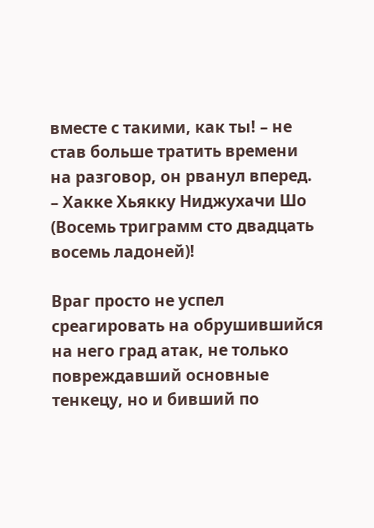вместе с такими, как ты! – не став больше тратить времени на разговор, он рванул вперед. – Хакке Хьякку Ниджухачи Шо (Восемь триграмм сто двадцать восемь ладоней)!

Враг просто не успел среагировать на обрушившийся на него град атак, не только повреждавший основные тенкецу, но и бивший по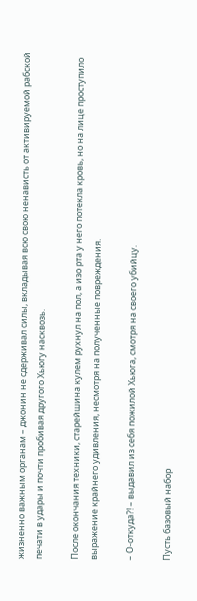жизненно важным органам – джонин не сдерживал силы, вкладывая всю свою ненависть от активируемой рабской печати в удары и почти пробивая другого Хьюгу насквозь.

После окончания техники, старейшина кулем рухнул на пол, а изо рта у него потекла кровь, но на лице проступило выражение крайнего удивления, несмотря на полученные повреждения.

– О-откуда?! – выдавил из себя пожилой Хьюга, смотря на своего убийцу.

Пусть базовый набор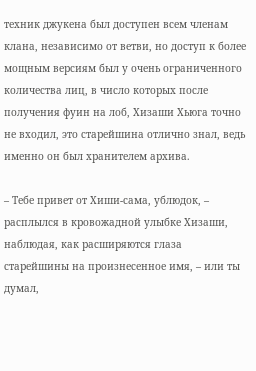техник джукена был доступен всем членам клана, независимо от ветви, но доступ к более мощным версиям был у очень ограниченного количества лиц, в число которых после получения фуин на лоб, Хизаши Хьюга точно не входил, это старейшина отлично знал, ведь именно он был хранителем архива.

– Тебе привет от Хиши-сама, ублюдок, – расплылся в кровожадной улыбке Хизаши, наблюдая, как расширяются глаза старейшины на произнесенное имя, – или ты думал,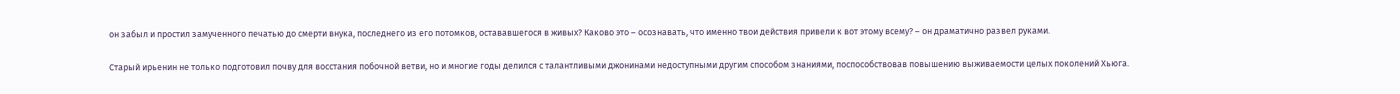он забыл и простил замученного печатью до смерти внука, последнего из его потомков, остававшегося в живых? Каково это – осознавать, что именно твои действия привели к вот этому всему? – он драматично развел руками.

Старый ирьенин не только подготовил почву для восстания побочной ветви, но и многие годы делился с талантливыми джонинами недоступными другим способом знаниями, поспособствовав повышению выживаемости целых поколений Хьюга.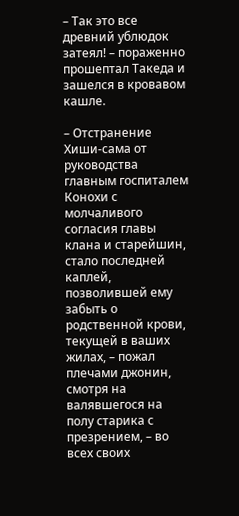– Так это все древний ублюдок затеял! – пораженно прошептал Такеда и зашелся в кровавом кашле.

– Отстранение Хиши-сама от руководства главным госпиталем Конохи с молчаливого согласия главы клана и старейшин, стало последней каплей, позволившей ему забыть о родственной крови, текущей в ваших жилах, – пожал плечами джонин, смотря на валявшегося на полу старика с презрением, – во всех своих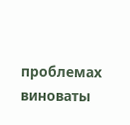проблемах виноваты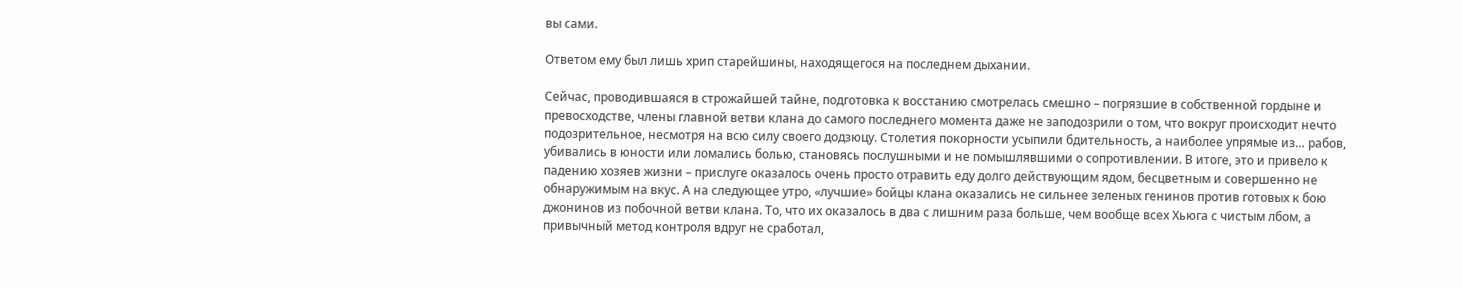вы сами.

Ответом ему был лишь хрип старейшины, находящегося на последнем дыхании.

Сейчас, проводившаяся в строжайшей тайне, подготовка к восстанию смотрелась смешно – погрязшие в собственной гордыне и превосходстве, члены главной ветви клана до самого последнего момента даже не заподозрили о том, что вокруг происходит нечто подозрительное, несмотря на всю силу своего додзюцу. Столетия покорности усыпили бдительность, а наиболее упрямые из… рабов, убивались в юности или ломались болью, становясь послушными и не помышлявшими о сопротивлении. В итоге, это и привело к падению хозяев жизни – прислуге оказалось очень просто отравить еду долго действующим ядом, бесцветным и совершенно не обнаружимым на вкус. А на следующее утро, «лучшие» бойцы клана оказались не сильнее зеленых генинов против готовых к бою джонинов из побочной ветви клана. То, что их оказалось в два с лишним раза больше, чем вообще всех Хьюга с чистым лбом, а привычный метод контроля вдруг не сработал,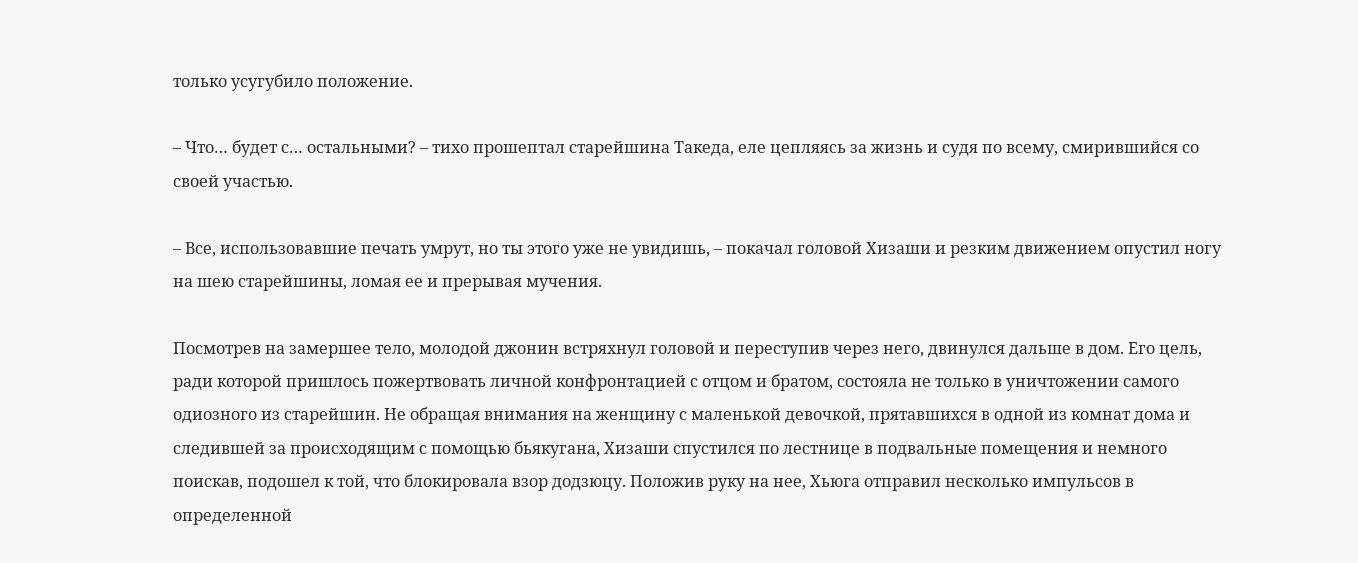только усугубило положение.

– Что… будет с… остальными? – тихо прошептал старейшина Такеда, еле цепляясь за жизнь и судя по всему, смирившийся со своей участью.

– Все, использовавшие печать умрут, но ты этого уже не увидишь, – покачал головой Хизаши и резким движением опустил ногу на шею старейшины, ломая ее и прерывая мучения.

Посмотрев на замершее тело, молодой джонин встряхнул головой и переступив через него, двинулся дальше в дом. Его цель, ради которой пришлось пожертвовать личной конфронтацией с отцом и братом, состояла не только в уничтожении самого одиозного из старейшин. Не обращая внимания на женщину с маленькой девочкой, прятавшихся в одной из комнат дома и следившей за происходящим с помощью бьякугана, Хизаши спустился по лестнице в подвальные помещения и немного поискав, подошел к той, что блокировала взор додзюцу. Положив руку на нее, Хьюга отправил несколько импульсов в определенной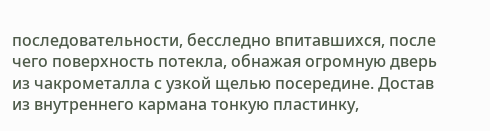последовательности, бесследно впитавшихся, после чего поверхность потекла, обнажая огромную дверь из чакрометалла с узкой щелью посередине. Достав из внутреннего кармана тонкую пластинку,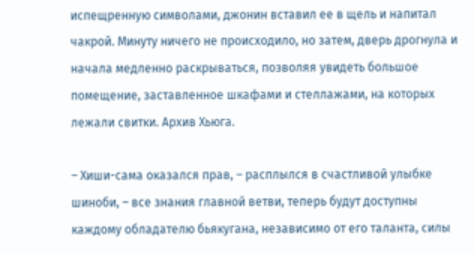испещренную символами, джонин вставил ее в щель и напитал чакрой. Минуту ничего не происходило, но затем, дверь дрогнула и начала медленно раскрываться, позволяя увидеть большое помещение, заставленное шкафами и стеллажами, на которых лежали свитки. Архив Хьюга.

– Хиши-сама оказался прав, – расплылся в счастливой улыбке шиноби, – все знания главной ветви, теперь будут доступны каждому обладателю бьякугана, независимо от его таланта, силы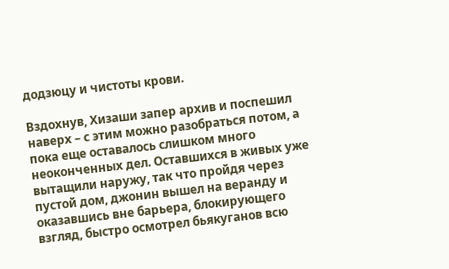додзюцу и чистоты крови.

Вздохнув, Хизаши запер архив и поспешил наверх – с этим можно разобраться потом, а пока еще оставалось слишком много неоконченных дел. Оставшихся в живых уже вытащили наружу, так что пройдя через пустой дом, джонин вышел на веранду и оказавшись вне барьера, блокирующего взгляд, быстро осмотрел бьякуганов всю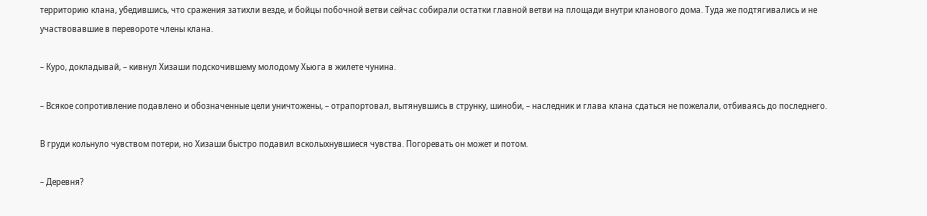территорию клана, убедившись, что сражения затихли везде, и бойцы побочной ветви сейчас собирали остатки главной ветви на площади внутри кланового дома. Туда же подтягивались и не участвовавшие в перевороте члены клана.

– Куро, докладывай, – кивнул Хизаши подскочившему молодому Хьюга в жилете чунина.

– Всякое сопротивление подавлено и обозначенные цели уничтожены, – отрапортовал, вытянувшись в струнку, шиноби, – наследник и глава клана сдаться не пожелали, отбиваясь до последнего.

В груди кольнуло чувством потери, но Хизаши быстро подавил всколыхнувшиеся чувства. Погоревать он может и потом.

– Деревня?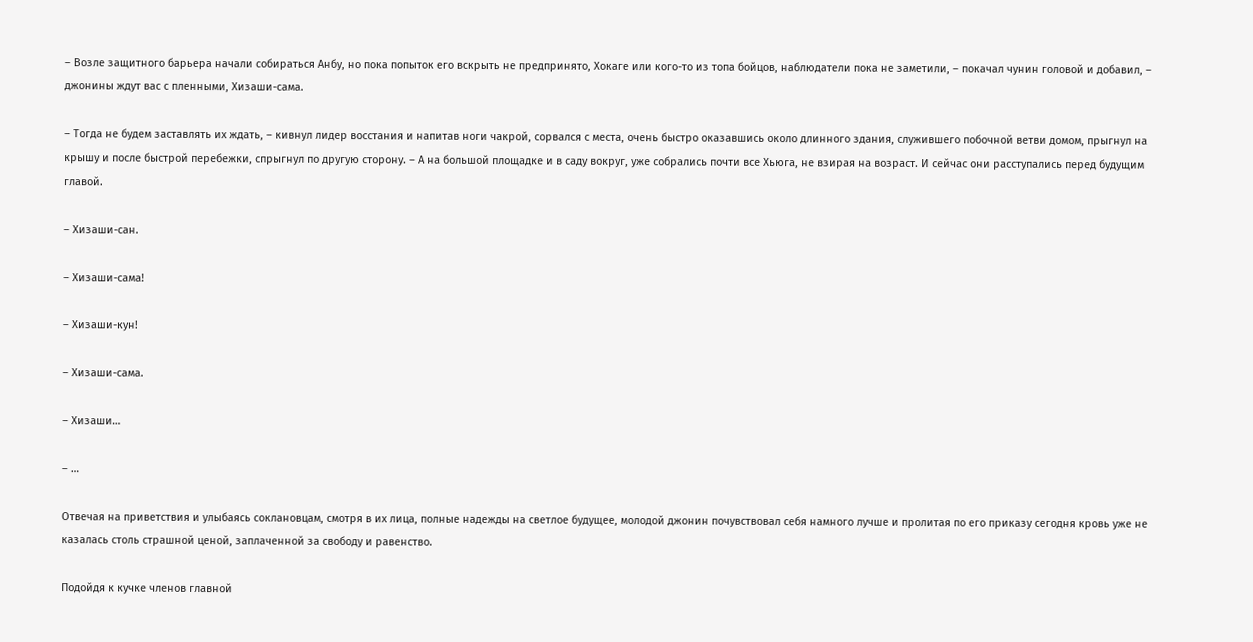– Возле защитного барьера начали собираться Анбу, но пока попыток его вскрыть не предпринято, Хокаге или кого-то из топа бойцов, наблюдатели пока не заметили, – покачал чунин головой и добавил, – джонины ждут вас с пленными, Хизаши-сама.

– Тогда не будем заставлять их ждать, – кивнул лидер восстания и напитав ноги чакрой, сорвался с места, очень быстро оказавшись около длинного здания, служившего побочной ветви домом, прыгнул на крышу и после быстрой перебежки, спрыгнул по другую сторону. – А на большой площадке и в саду вокруг, уже собрались почти все Хьюга, не взирая на возраст. И сейчас они расступались перед будущим главой.

– Хизаши-сан.

– Хизаши-сама!

– Хизаши-кун!

– Хизаши-сама.

– Хизаши…

– …

Отвечая на приветствия и улыбаясь соклановцам, смотря в их лица, полные надежды на светлое будущее, молодой джонин почувствовал себя намного лучше и пролитая по его приказу сегодня кровь уже не казалась столь страшной ценой, заплаченной за свободу и равенство.

Подойдя к кучке членов главной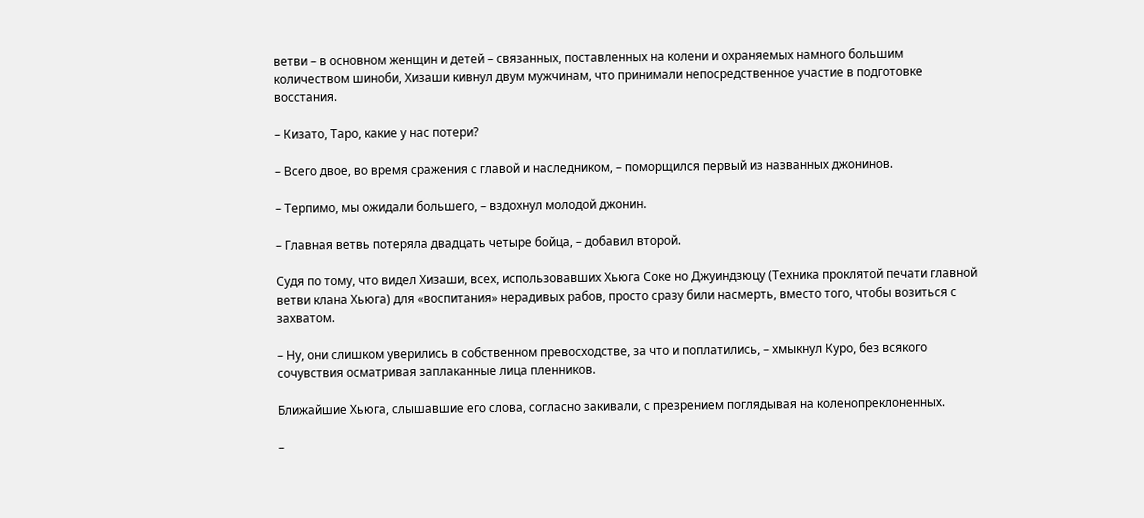ветви – в основном женщин и детей – связанных, поставленных на колени и охраняемых намного большим количеством шиноби, Хизаши кивнул двум мужчинам, что принимали непосредственное участие в подготовке восстания.

– Кизато, Таро, какие у нас потери?

– Всего двое, во время сражения с главой и наследником, – поморщился первый из названных джонинов.

– Терпимо, мы ожидали большего, – вздохнул молодой джонин.

– Главная ветвь потеряла двадцать четыре бойца, – добавил второй.

Судя по тому, что видел Хизаши, всех, использовавших Хьюга Соке но Джуиндзюцу (Техника проклятой печати главной ветви клана Хьюга) для «воспитания» нерадивых рабов, просто сразу били насмерть, вместо того, чтобы возиться с захватом.

– Ну, они слишком уверились в собственном превосходстве, за что и поплатились, – хмыкнул Куро, без всякого сочувствия осматривая заплаканные лица пленников.

Ближайшие Хьюга, слышавшие его слова, согласно закивали, с презрением поглядывая на коленопреклоненных.

–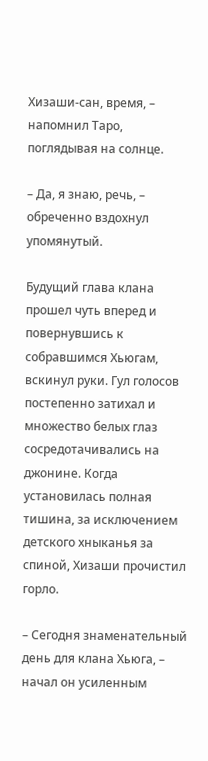Хизаши-сан, время, – напомнил Таро, поглядывая на солнце.

– Да, я знаю, речь, – обреченно вздохнул упомянутый.

Будущий глава клана прошел чуть вперед и повернувшись к собравшимся Хьюгам, вскинул руки. Гул голосов постепенно затихал и множество белых глаз сосредотачивались на джонине. Когда установилась полная тишина, за исключением детского хныканья за спиной, Хизаши прочистил горло.

– Сегодня знаменательный день для клана Хьюга, – начал он усиленным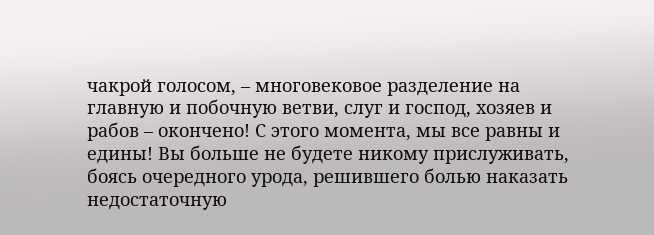чакрой голосом, – многовековое разделение на главную и побочную ветви, слуг и господ, хозяев и рабов – окончено! С этого момента, мы все равны и едины! Вы больше не будете никому прислуживать, боясь очередного урода, решившего болью наказать недостаточную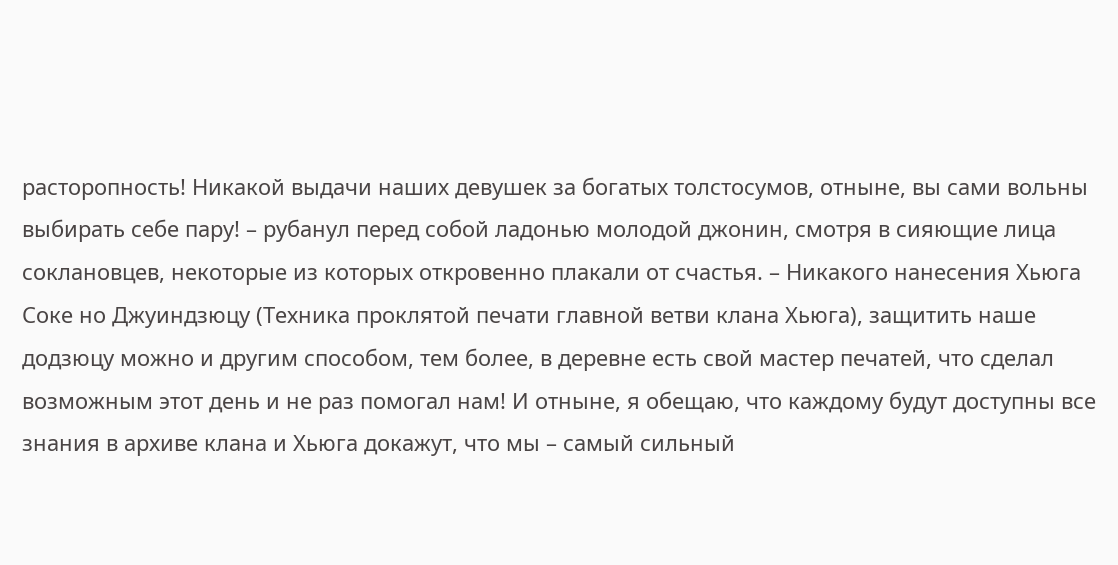расторопность! Никакой выдачи наших девушек за богатых толстосумов, отныне, вы сами вольны выбирать себе пару! – рубанул перед собой ладонью молодой джонин, смотря в сияющие лица соклановцев, некоторые из которых откровенно плакали от счастья. – Никакого нанесения Хьюга Соке но Джуиндзюцу (Техника проклятой печати главной ветви клана Хьюга), защитить наше додзюцу можно и другим способом, тем более, в деревне есть свой мастер печатей, что сделал возможным этот день и не раз помогал нам! И отныне, я обещаю, что каждому будут доступны все знания в архиве клана и Хьюга докажут, что мы – самый сильный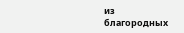из благородных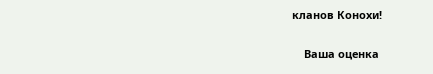кланов Конохи!


    Ваша оценка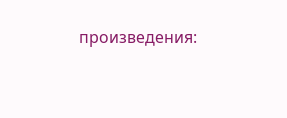произведения: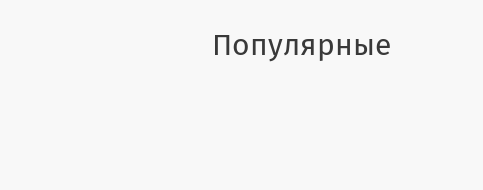Популярные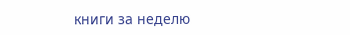книги за неделю